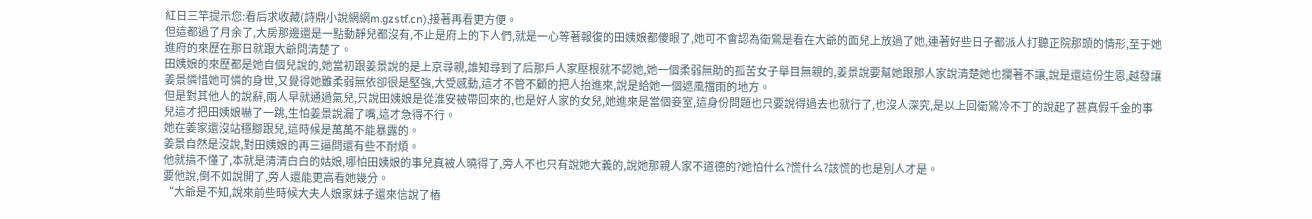紅日三竿提示您:看后求收藏(詩鼎小說網網m.gzstf.cn),接著再看更方便。
但這都過了月余了,大房那邊還是一點動靜兒都沒有,不止是府上的下人們,就是一心等著報復的田姨娘都傻眼了,她可不會認為衛鶯是看在大爺的面兒上放過了她,連著好些日子都派人打聽正院那頭的情形,至于她進府的來歷在那日就跟大爺問清楚了。
田姨娘的來歷都是她自個兒說的,她當初跟姜景說的是上京尋親,誰知尋到了后那戶人家壓根就不認她,她一個柔弱無助的孤苦女子舉目無親的,姜景說要幫她跟那人家說清楚她也攔著不讓,說是還這份生恩,越發讓姜景憐惜她可憐的身世,又覺得她雖柔弱無依卻很是堅強,大受感動,這才不管不顧的把人抬進來,說是給她一個遮風擋雨的地方。
但是對其他人的說辭,兩人早就通過氣兒,只說田姨娘是從淮安被帶回來的,也是好人家的女兒,她進來是當個妾室,這身份問題也只要說得過去也就行了,也沒人深究,是以上回衛鶯冷不丁的說起了甚真假千金的事兒這才把田姨娘嚇了一跳,生怕姜景說漏了嘴,這才急得不行。
她在姜家還沒站穩腳跟兒,這時候是萬萬不能暴露的。
姜景自然是沒說,對田姨娘的再三逼問還有些不耐煩。
他就搞不懂了,本就是清清白白的姑娘,哪怕田姨娘的事兒真被人曉得了,旁人不也只有說她大義的,說她那親人家不道德的?她怕什么?慌什么?該慌的也是別人才是。
要他說,倒不如說開了,旁人還能更高看她幾分。
“大爺是不知,說來前些時候大夫人娘家妹子還來信說了樁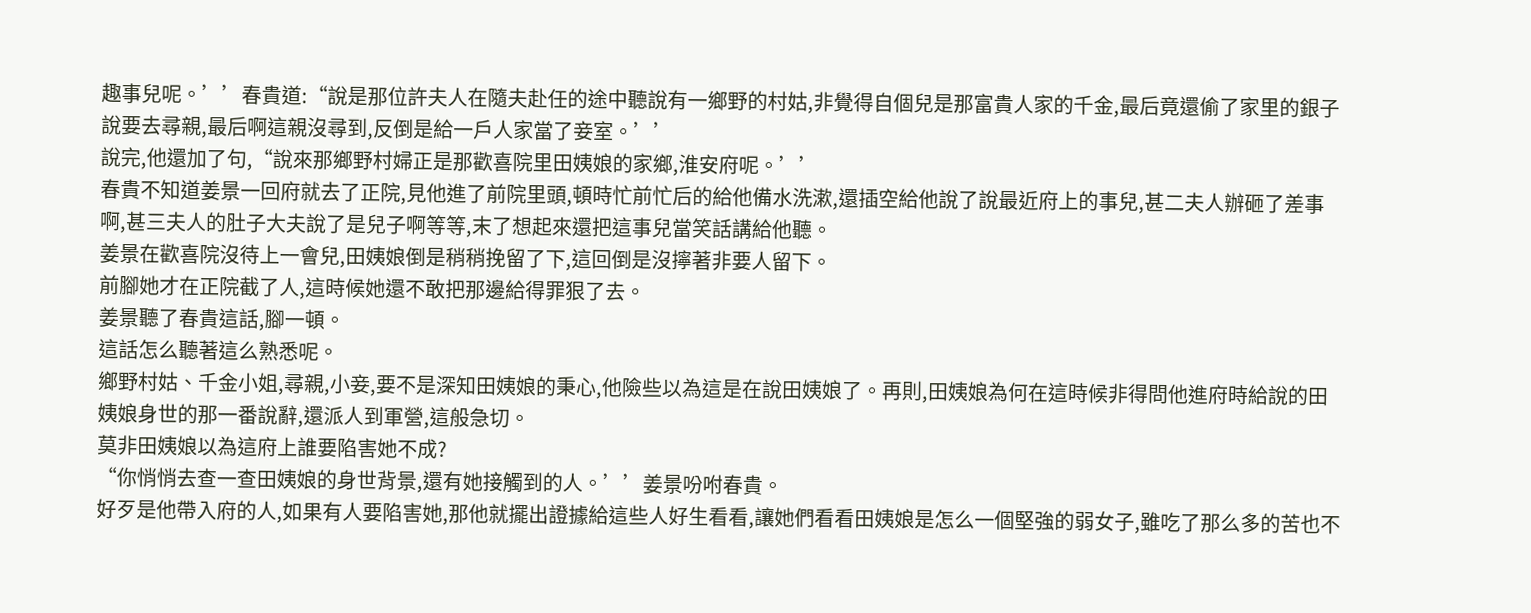趣事兒呢。’’春貴道:“說是那位許夫人在隨夫赴任的途中聽說有一鄉野的村姑,非覺得自個兒是那富貴人家的千金,最后竟還偷了家里的銀子說要去尋親,最后啊這親沒尋到,反倒是給一戶人家當了妾室。’’
說完,他還加了句,“說來那鄉野村婦正是那歡喜院里田姨娘的家鄉,淮安府呢。’’
春貴不知道姜景一回府就去了正院,見他進了前院里頭,頓時忙前忙后的給他備水洗漱,還插空給他說了說最近府上的事兒,甚二夫人辦砸了差事啊,甚三夫人的肚子大夫說了是兒子啊等等,末了想起來還把這事兒當笑話講給他聽。
姜景在歡喜院沒待上一會兒,田姨娘倒是稍稍挽留了下,這回倒是沒擰著非要人留下。
前腳她才在正院截了人,這時候她還不敢把那邊給得罪狠了去。
姜景聽了春貴這話,腳一頓。
這話怎么聽著這么熟悉呢。
鄉野村姑、千金小姐,尋親,小妾,要不是深知田姨娘的秉心,他險些以為這是在說田姨娘了。再則,田姨娘為何在這時候非得問他進府時給說的田姨娘身世的那一番說辭,還派人到軍營,這般急切。
莫非田姨娘以為這府上誰要陷害她不成?
“你悄悄去查一查田姨娘的身世背景,還有她接觸到的人。’’姜景吩咐春貴。
好歹是他帶入府的人,如果有人要陷害她,那他就擺出證據給這些人好生看看,讓她們看看田姨娘是怎么一個堅強的弱女子,雖吃了那么多的苦也不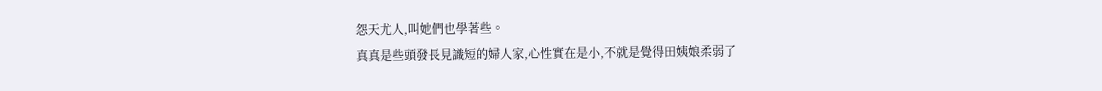怨天尤人,叫她們也學著些。
真真是些頭發長見識短的婦人家,心性實在是小,不就是覺得田姨娘柔弱了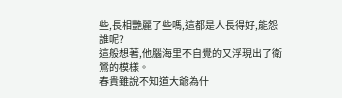些,長相艷麗了些嗎,這都是人長得好,能怨誰呢?
這般想著,他腦海里不自覺的又浮現出了衛鶯的模樣。
春貴雖說不知道大爺為什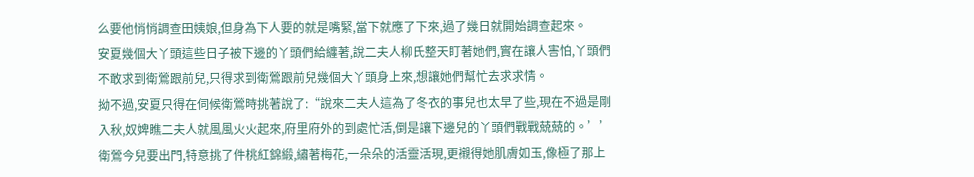么要他悄悄調查田姨娘,但身為下人要的就是嘴緊,當下就應了下來,過了幾日就開始調查起來。
安夏幾個大丫頭這些日子被下邊的丫頭們給纏著,說二夫人柳氏整天盯著她們,實在讓人害怕,丫頭們不敢求到衛鶯跟前兒,只得求到衛鶯跟前兒幾個大丫頭身上來,想讓她們幫忙去求求情。
拗不過,安夏只得在伺候衛鶯時挑著說了:“說來二夫人這為了冬衣的事兒也太早了些,現在不過是剛入秋,奴婢瞧二夫人就風風火火起來,府里府外的到處忙活,倒是讓下邊兒的丫頭們戰戰兢兢的。’’
衛鶯今兒要出門,特意挑了件桃紅錦緞,繡著梅花,一朵朵的活靈活現,更襯得她肌膚如玉,像極了那上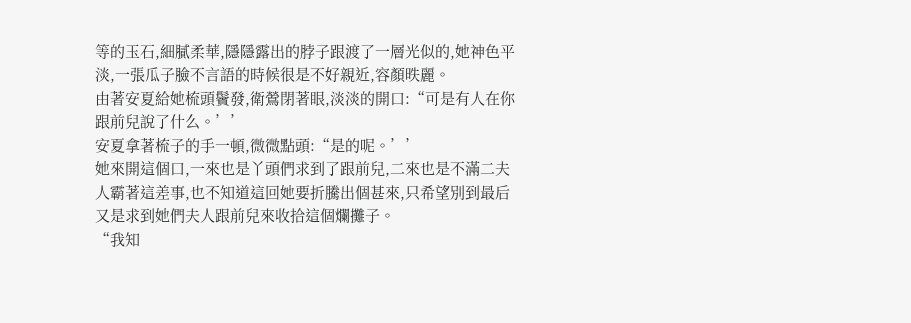等的玉石,細膩柔華,隱隱露出的脖子跟渡了一層光似的,她神色平淡,一張瓜子臉不言語的時候很是不好親近,容顏昳麗。
由著安夏給她梳頭鬢發,衛鶯閉著眼,淡淡的開口:“可是有人在你跟前兒說了什么。’’
安夏拿著梳子的手一頓,微微點頭:“是的呢。’’
她來開這個口,一來也是丫頭們求到了跟前兒,二來也是不滿二夫人霸著這差事,也不知道這回她要折騰出個甚來,只希望別到最后又是求到她們夫人跟前兒來收拾這個爛攤子。
“我知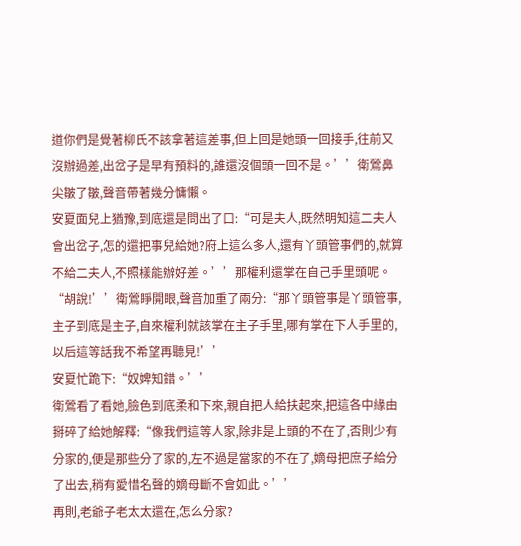道你們是覺著柳氏不該拿著這差事,但上回是她頭一回接手,往前又沒辦過差,出岔子是早有預料的,誰還沒個頭一回不是。’’衛鶯鼻尖皺了皺,聲音帶著幾分慵懶。
安夏面兒上猶豫,到底還是問出了口:“可是夫人,既然明知這二夫人會出岔子,怎的還把事兒給她?府上這么多人,還有丫頭管事們的,就算不給二夫人,不照樣能辦好差。’’那權利還掌在自己手里頭呢。
“胡說!’’衛鶯睜開眼,聲音加重了兩分:“那丫頭管事是丫頭管事,主子到底是主子,自來權利就該掌在主子手里,哪有掌在下人手里的,以后這等話我不希望再聽見!’’
安夏忙跪下:“奴婢知錯。’’
衛鶯看了看她,臉色到底柔和下來,親自把人給扶起來,把這各中緣由掰碎了給她解釋:“像我們這等人家,除非是上頭的不在了,否則少有分家的,便是那些分了家的,左不過是當家的不在了,嫡母把庶子給分了出去,稍有愛惜名聲的嫡母斷不會如此。’’
再則,老爺子老太太還在,怎么分家?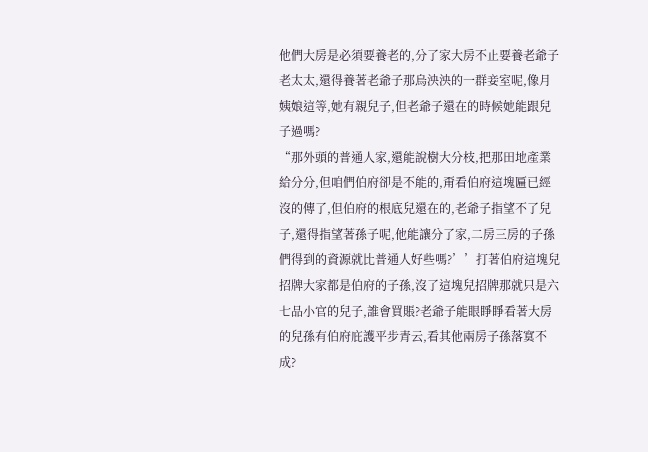他們大房是必須要養老的,分了家大房不止要養老爺子老太太,還得養著老爺子那烏泱泱的一群妾室呢,像月姨娘這等,她有親兒子,但老爺子還在的時候她能跟兒子過嗎?
“那外頭的普通人家,還能說樹大分枝,把那田地產業給分分,但咱們伯府卻是不能的,甭看伯府這塊匾已經沒的傳了,但伯府的根底兒還在的,老爺子指望不了兒子,還得指望著孫子呢,他能讓分了家,二房三房的子孫們得到的資源就比普通人好些嗎?’’打著伯府這塊兒招牌大家都是伯府的子孫,沒了這塊兒招牌那就只是六七品小官的兒子,誰會買賬?老爺子能眼睜睜看著大房的兒孫有伯府庇護平步青云,看其他兩房子孫落寞不成?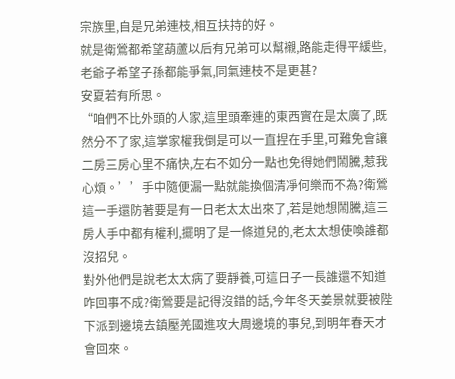宗族里,自是兄弟連枝,相互扶持的好。
就是衛鶯都希望葫蘆以后有兄弟可以幫襯,路能走得平緩些,老爺子希望子孫都能爭氣,同氣連枝不是更甚?
安夏若有所思。
“咱們不比外頭的人家,這里頭牽連的東西實在是太廣了,既然分不了家,這掌家權我倒是可以一直捏在手里,可難免會讓二房三房心里不痛快,左右不如分一點也免得她們鬧騰,惹我心煩。’’手中隨便漏一點就能換個清凈何樂而不為?衛鶯這一手還防著要是有一日老太太出來了,若是她想鬧騰,這三房人手中都有權利,擺明了是一條道兒的,老太太想使喚誰都沒招兒。
對外他們是說老太太病了要靜養,可這日子一長誰還不知道咋回事不成?衛鶯要是記得沒錯的話,今年冬天姜景就要被陛下派到邊境去鎮壓羌國進攻大周邊境的事兒,到明年春天才會回來。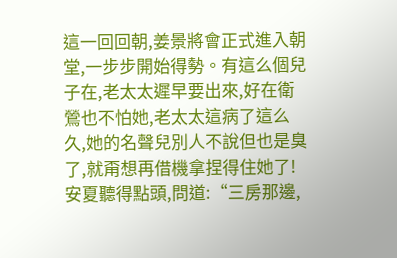這一回回朝,姜景將會正式進入朝堂,一步步開始得勢。有這么個兒子在,老太太遲早要出來,好在衛鶯也不怕她,老太太這病了這么久,她的名聲兒別人不說但也是臭了,就甭想再借機拿捏得住她了!
安夏聽得點頭,問道:“三房那邊,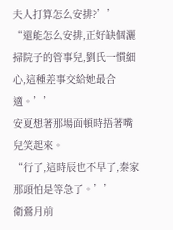夫人打算怎么安排?’’
“還能怎么安排,正好缺個灑掃院子的管事兒,劉氏一慣細心,這種差事交給她最合適。’’
安夏想著那場面頓時捂著嘴兒笑起來。
“行了,這時辰也不早了,秦家那頭怕是等急了。’’
衛鶯月前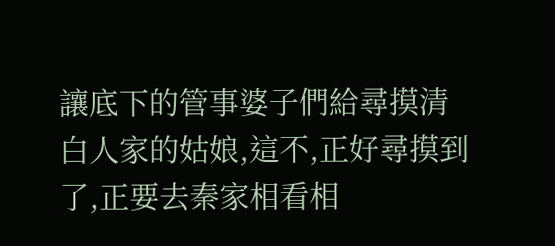讓底下的管事婆子們給尋摸清白人家的姑娘,這不,正好尋摸到了,正要去秦家相看相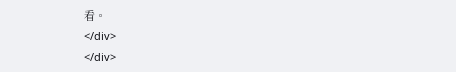看。
</div>
</div>